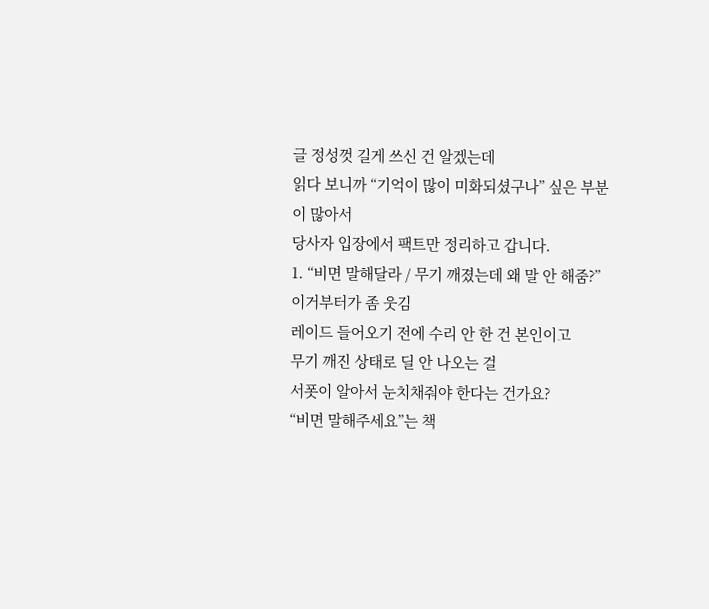글 정성껏 길게 쓰신 건 알겠는데
읽다 보니까 “기억이 많이 미화되셨구나” 싶은 부분이 많아서
당사자 입장에서 팩트만 정리하고 갑니다.
1. “비면 말해달라 / 무기 깨졌는데 왜 말 안 해줌?”
이거부터가 좀 웃김
레이드 들어오기 전에 수리 안 한 건 본인이고
무기 깨진 상태로 딜 안 나오는 걸
서폿이 알아서 눈치채줘야 한다는 건가요?
“비면 말해주세요”는 책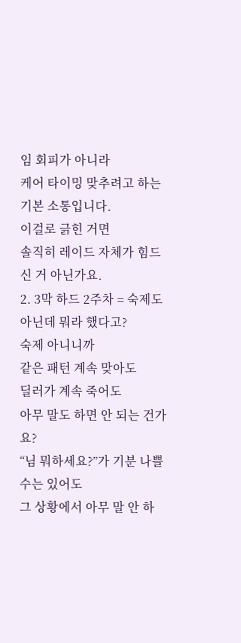임 회피가 아니라
케어 타이밍 맞추려고 하는 기본 소통입니다.
이걸로 긁힌 거면
솔직히 레이드 자체가 힘드신 거 아닌가요.
2. 3막 하드 2주차 = 숙제도 아닌데 뭐라 했다고?
숙제 아니니까
같은 패턴 계속 맞아도
딜러가 계속 죽어도
아무 말도 하면 안 되는 건가요?
“님 뭐하세요?”가 기분 나쁠 수는 있어도
그 상황에서 아무 말 안 하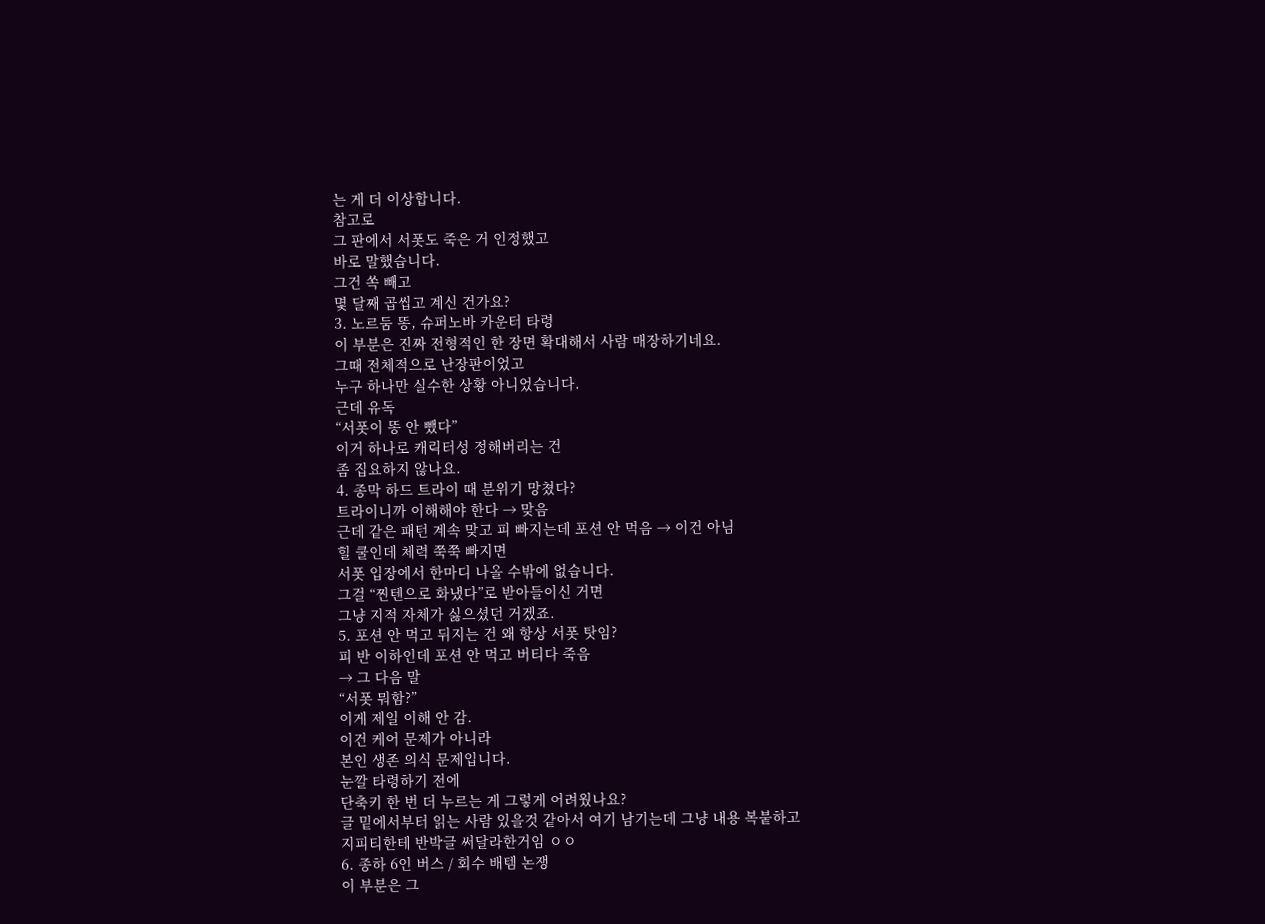는 게 더 이상합니다.
참고로
그 판에서 서폿도 죽은 거 인정했고
바로 말했습니다.
그건 쏙 빼고
몇 달째 곱씹고 계신 건가요?
3. 노르둠 똥, 슈퍼노바 카운터 타령
이 부분은 진짜 전형적인 한 장면 확대해서 사람 매장하기네요.
그때 전체적으로 난장판이었고
누구 하나만 실수한 상황 아니었습니다.
근데 유독
“서폿이 똥 안 뺐다”
이거 하나로 캐릭터성 정해버리는 건
좀 집요하지 않나요.
4. 종막 하드 트라이 때 분위기 망쳤다?
트라이니까 이해해야 한다 → 맞음
근데 같은 패턴 계속 맞고 피 빠지는데 포션 안 먹음 → 이건 아님
힐 쿨인데 체력 쭉쭉 빠지면
서폿 입장에서 한마디 나올 수밖에 없습니다.
그걸 “찐텐으로 화냈다”로 받아들이신 거면
그냥 지적 자체가 싫으셨던 거겠죠.
5. 포션 안 먹고 뒤지는 건 왜 항상 서폿 탓임?
피 반 이하인데 포션 안 먹고 버티다 죽음
→ 그 다음 말
“서폿 뭐함?”
이게 제일 이해 안 감.
이건 케어 문제가 아니라
본인 생존 의식 문제입니다.
눈깔 타령하기 전에
단축키 한 번 더 누르는 게 그렇게 어려웠나요?
글 밑에서부터 읽는 사람 있을것 같아서 여기 남기는데 그냥 내용 복붙하고
지피티한테 반박글 써달라한거임 ㅇㅇ
6. 종하 6인 버스 / 회수 배템 논쟁
이 부분은 그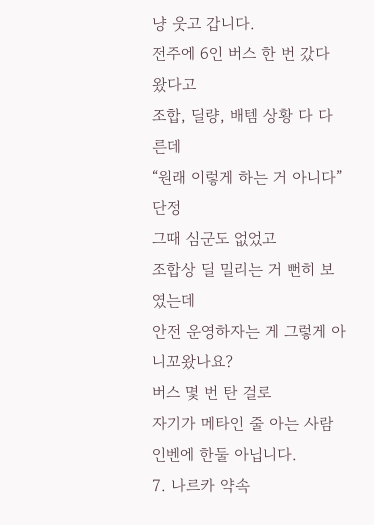냥 웃고 갑니다.
전주에 6인 버스 한 번 갔다 왔다고
조합, 딜량, 배템 상황 다 다른데
“원래 이렇게 하는 거 아니다” 단정
그때 심군도 없었고
조합상 딜 밀리는 거 뻔히 보였는데
안전 운영하자는 게 그렇게 아니꼬왔나요?
버스 몇 번 탄 걸로
자기가 메타인 줄 아는 사람
인벤에 한둘 아닙니다.
7. 나르카 약속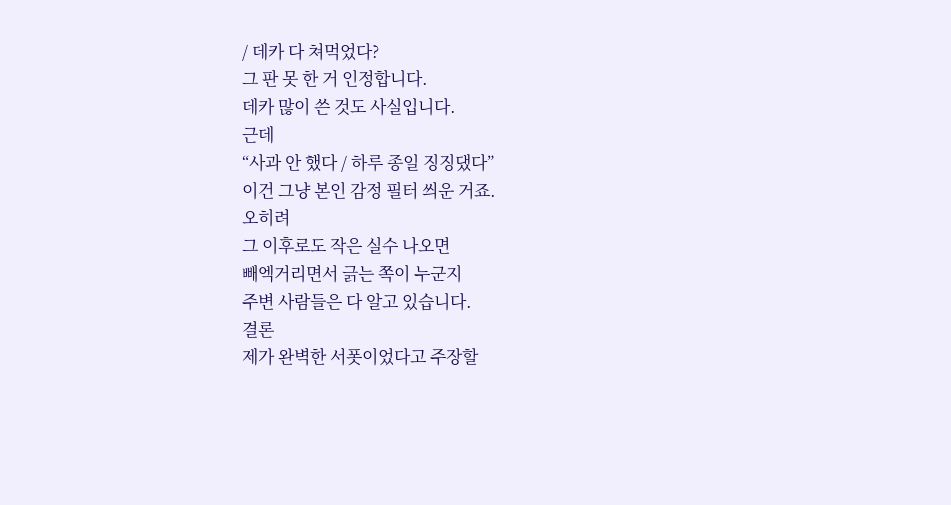/ 데카 다 쳐먹었다?
그 판 못 한 거 인정합니다.
데카 많이 쓴 것도 사실입니다.
근데
“사과 안 했다 / 하루 종일 징징댔다”
이건 그냥 본인 감정 필터 씌운 거죠.
오히려
그 이후로도 작은 실수 나오면
빼엑거리면서 긁는 쪽이 누군지
주변 사람들은 다 알고 있습니다.
결론
제가 완벽한 서폿이었다고 주장할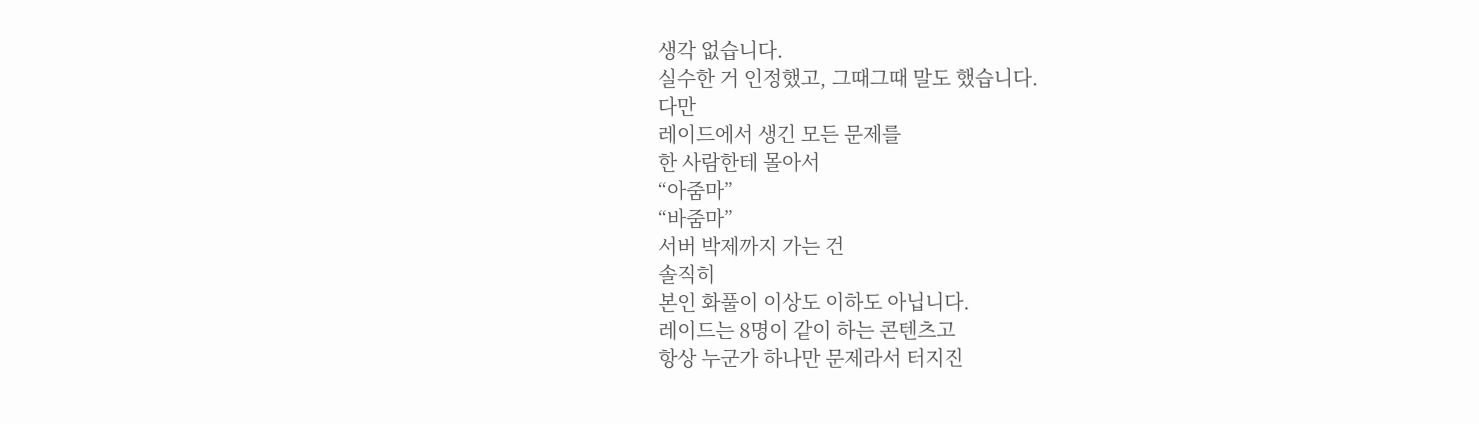생각 없습니다.
실수한 거 인정했고, 그때그때 말도 했습니다.
다만
레이드에서 생긴 모든 문제를
한 사람한테 몰아서
“아줌마”
“바줌마”
서버 박제까지 가는 건
솔직히
본인 화풀이 이상도 이하도 아닙니다.
레이드는 8명이 같이 하는 콘텐츠고
항상 누군가 하나만 문제라서 터지진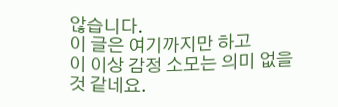않습니다.
이 글은 여기까지만 하고
이 이상 감정 소모는 의미 없을 것 같네요.